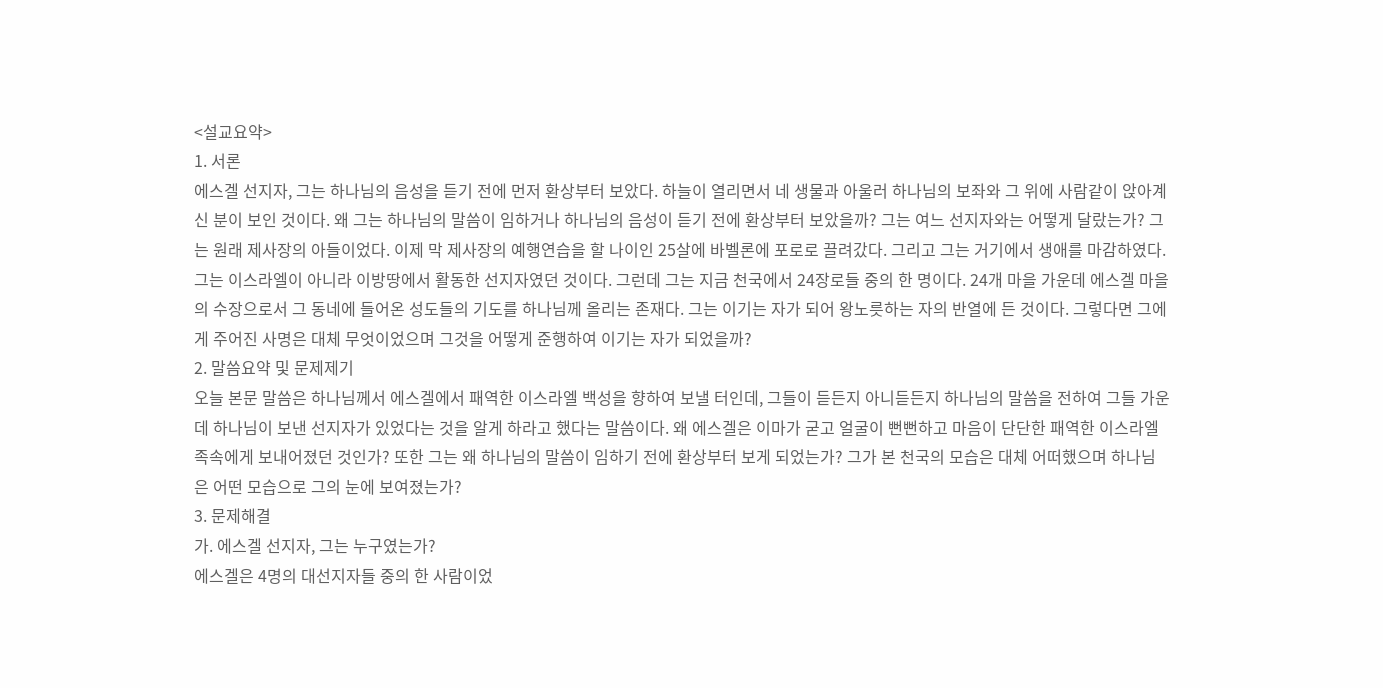<설교요약>
1. 서론
에스겔 선지자, 그는 하나님의 음성을 듣기 전에 먼저 환상부터 보았다. 하늘이 열리면서 네 생물과 아울러 하나님의 보좌와 그 위에 사람같이 앉아계신 분이 보인 것이다. 왜 그는 하나님의 말씀이 임하거나 하나님의 음성이 듣기 전에 환상부터 보았을까? 그는 여느 선지자와는 어떻게 달랐는가? 그는 원래 제사장의 아들이었다. 이제 막 제사장의 예행연습을 할 나이인 25살에 바벨론에 포로로 끌려갔다. 그리고 그는 거기에서 생애를 마감하였다. 그는 이스라엘이 아니라 이방땅에서 활동한 선지자였던 것이다. 그런데 그는 지금 천국에서 24장로들 중의 한 명이다. 24개 마을 가운데 에스겔 마을의 수장으로서 그 동네에 들어온 성도들의 기도를 하나님께 올리는 존재다. 그는 이기는 자가 되어 왕노릇하는 자의 반열에 든 것이다. 그렇다면 그에게 주어진 사명은 대체 무엇이었으며 그것을 어떻게 준행하여 이기는 자가 되었을까?
2. 말씀요약 및 문제제기
오늘 본문 말씀은 하나님께서 에스겔에서 패역한 이스라엘 백성을 향하여 보낼 터인데, 그들이 듣든지 아니듣든지 하나님의 말씀을 전하여 그들 가운데 하나님이 보낸 선지자가 있었다는 것을 알게 하라고 했다는 말씀이다. 왜 에스겔은 이마가 굳고 얼굴이 뻔뻔하고 마음이 단단한 패역한 이스라엘 족속에게 보내어졌던 것인가? 또한 그는 왜 하나님의 말씀이 임하기 전에 환상부터 보게 되었는가? 그가 본 천국의 모습은 대체 어떠했으며 하나님은 어떤 모습으로 그의 눈에 보여졌는가?
3. 문제해결
가. 에스겔 선지자, 그는 누구였는가?
에스겔은 4명의 대선지자들 중의 한 사람이었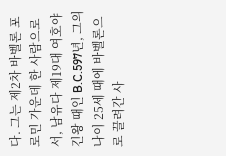다. 그는 제2차 바벨론 포로민 가운데 한 사람으로서, 남유다 제19대 여호야긴왕 때인 B.C.597년, 그의 나이 25세 때에 바벨론으로 끌려간 사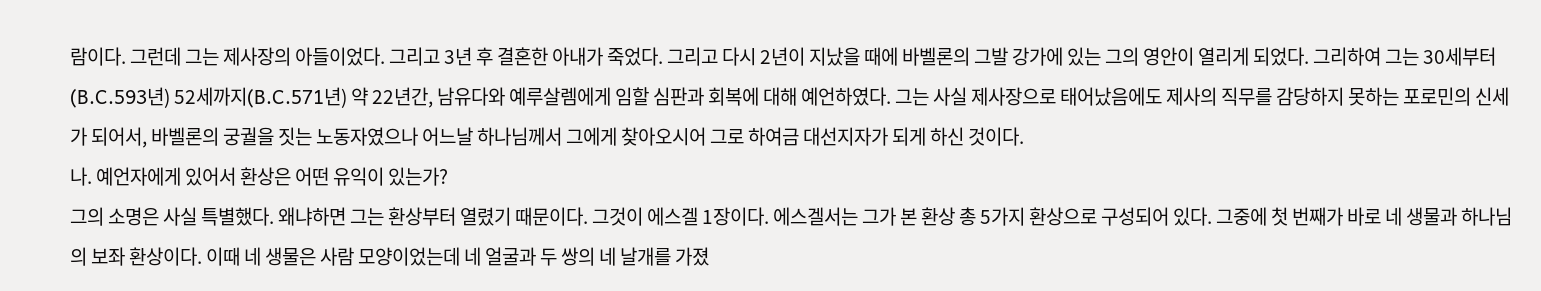람이다. 그런데 그는 제사장의 아들이었다. 그리고 3년 후 결혼한 아내가 죽었다. 그리고 다시 2년이 지났을 때에 바벨론의 그발 강가에 있는 그의 영안이 열리게 되었다. 그리하여 그는 30세부터(B.C.593년) 52세까지(B.C.571년) 약 22년간, 남유다와 예루살렘에게 임할 심판과 회복에 대해 예언하였다. 그는 사실 제사장으로 태어났음에도 제사의 직무를 감당하지 못하는 포로민의 신세가 되어서, 바벨론의 궁궐을 짓는 노동자였으나 어느날 하나님께서 그에게 찾아오시어 그로 하여금 대선지자가 되게 하신 것이다.
나. 예언자에게 있어서 환상은 어떤 유익이 있는가?
그의 소명은 사실 특별했다. 왜냐하면 그는 환상부터 열렸기 때문이다. 그것이 에스겔 1장이다. 에스겔서는 그가 본 환상 총 5가지 환상으로 구성되어 있다. 그중에 첫 번째가 바로 네 생물과 하나님의 보좌 환상이다. 이때 네 생물은 사람 모양이었는데 네 얼굴과 두 쌍의 네 날개를 가졌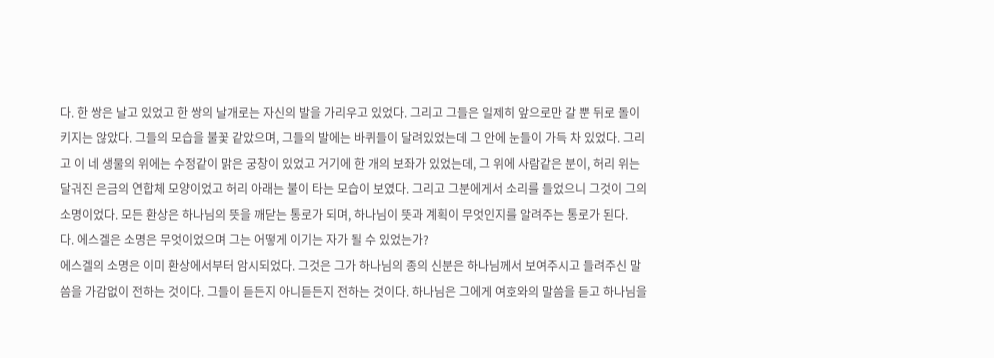다. 한 쌍은 날고 있었고 한 쌍의 날개로는 자신의 발을 가리우고 있었다. 그리고 그들은 일제히 앞으로만 갈 뿐 뒤로 돌이키지는 않았다. 그들의 모습을 불꽃 같았으며, 그들의 발에는 바퀴들이 달려있었는데 그 안에 눈들이 가득 차 있었다. 그리고 이 네 생물의 위에는 수정같이 맑은 궁창이 있었고 거기에 한 개의 보좌가 있었는데, 그 위에 사람같은 분이, 허리 위는 달궈진 은금의 연합체 모양이었고 허리 아래는 불이 타는 모습이 보였다. 그리고 그분에게서 소리를 들었으니 그것이 그의 소명이었다. 모든 환상은 하나님의 뜻을 깨닫는 통로가 되며, 하나님이 뜻과 계획이 무엇인지를 알려주는 통로가 된다.
다. 에스겔은 소명은 무엇이었으며 그는 어떻게 이기는 자가 될 수 있었는가?
에스겔의 소명은 이미 환상에서부터 암시되었다. 그것은 그가 하나님의 종의 신분은 하나님께서 보여주시고 들려주신 말씀을 가감없이 전하는 것이다. 그들이 듣든지 아니듣든지 전하는 것이다. 하나님은 그에게 여호와의 말씀을 듣고 하나님을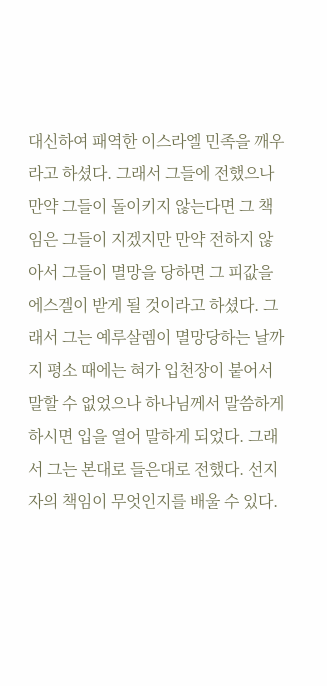대신하여 패역한 이스라엘 민족을 깨우라고 하셨다. 그래서 그들에 전했으나 만약 그들이 돌이키지 않는다면 그 책임은 그들이 지겠지만 만약 전하지 않아서 그들이 멸망을 당하면 그 피값을 에스겔이 받게 될 것이라고 하셨다. 그래서 그는 예루살렘이 멸망당하는 날까지 평소 때에는 혀가 입천장이 붙어서 말할 수 없었으나 하나님께서 말씀하게 하시면 입을 열어 말하게 되었다. 그래서 그는 본대로 들은대로 전했다. 선지자의 책임이 무엇인지를 배울 수 있다.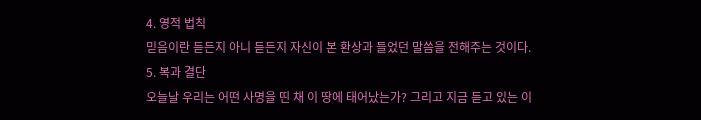4. 영적 법칙
믿음이란 듣든지 아니 듣든지 자신이 본 환상과 들었던 말씀을 전해주는 것이다.
5. 복과 결단
오늘날 우리는 어떤 사명을 띤 채 이 땅에 태어났는가? 그리고 지금 듣고 있는 이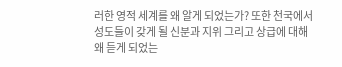러한 영적 세계를 왜 알게 되었는가? 또한 천국에서 성도들이 갖게 될 신분과 지위 그리고 상급에 대해 왜 듣게 되었는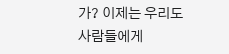가? 이제는 우리도 사람들에게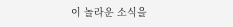이 놀라운 소식을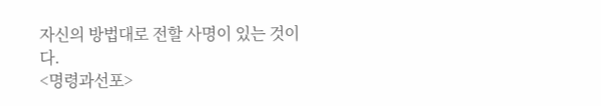자신의 방법대로 전할 사명이 있는 것이다.
<명령과선포>